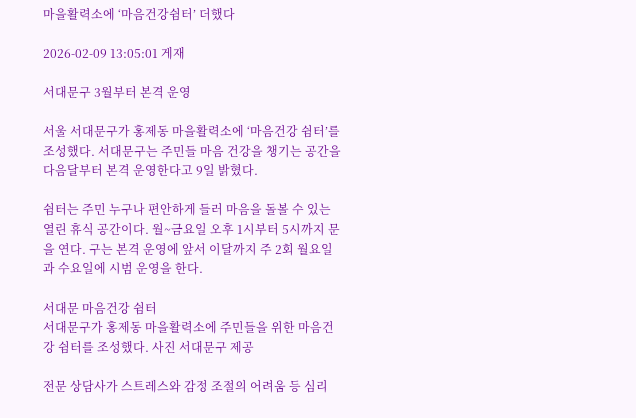마을활력소에 ‘마음건강쉼터’ 더했다

2026-02-09 13:05:01 게재

서대문구 3월부터 본격 운영

서울 서대문구가 홍제동 마을활력소에 ‘마음건강 쉼터’를 조성했다. 서대문구는 주민들 마음 건강을 챙기는 공간을 다음달부터 본격 운영한다고 9일 밝혔다.

쉼터는 주민 누구나 편안하게 들러 마음을 돌볼 수 있는 열린 휴식 공간이다. 월~금요일 오후 1시부터 5시까지 문을 연다. 구는 본격 운영에 앞서 이달까지 주 2회 월요일과 수요일에 시범 운영을 한다.

서대문 마음건강 쉼터
서대문구가 홍제동 마을활력소에 주민들을 위한 마음건강 쉼터를 조성했다. 사진 서대문구 제공

전문 상담사가 스트레스와 감정 조절의 어려움 등 심리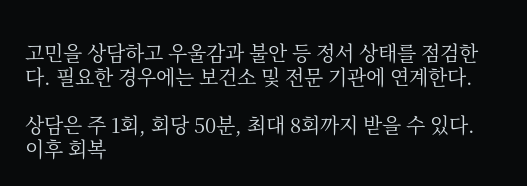고민을 상담하고 우울감과 불안 등 정서 상태를 점검한다. 필요한 경우에는 보건소 및 전문 기관에 연계한다.

상담은 주 1회, 회당 50분, 최대 8회까지 받을 수 있다. 이후 회복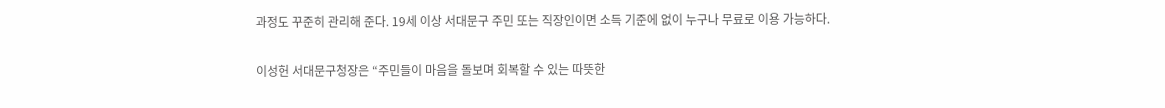과정도 꾸준히 관리해 준다. 19세 이상 서대문구 주민 또는 직장인이면 소득 기준에 없이 누구나 무료로 이용 가능하다.

이성헌 서대문구청장은 “주민들이 마음을 돌보며 회복할 수 있는 따뜻한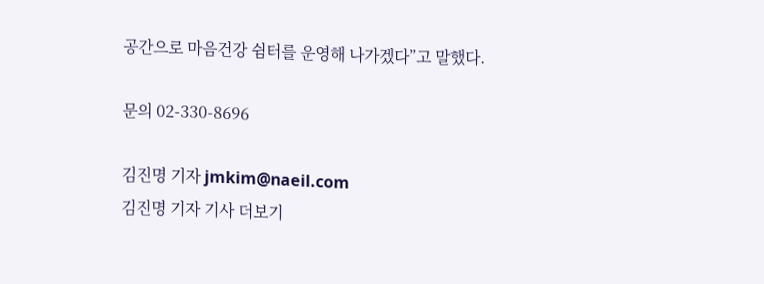공간으로 마음건강 쉼터를 운영해 나가겠다”고 말했다.

문의 02-330-8696

김진명 기자 jmkim@naeil.com
김진명 기자 기사 더보기